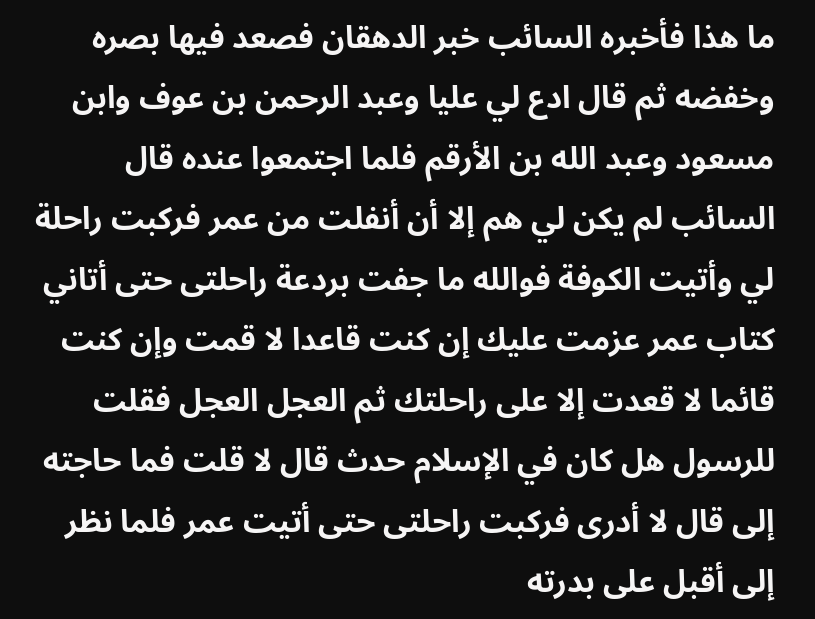ما هذا فأخبره السائب خبر الدهقان فصعد فيها بصره وخفضه ثم قال ادع لي عليا وعبد الرحمن بن عوف وابن مسعود وعبد الله بن الأرقم فلما اجتمعوا عنده قال السائب لم يكن لي هم إلا أن أنفلت من عمر فركبت راحلة لي وأتيت الكوفة فوالله ما جفت بردعة راحلتى حتى أتاني كتاب عمر عزمت عليك إن كنت قاعدا لا قمت وإن كنت قائما لا قعدت إلا على راحلتك ثم العجل العجل فقلت للرسول هل كان في الإسلام حدث قال لا قلت فما حاجته إلى قال لا أدرى فركبت راحلتى حتى أتيت عمر فلما نظر إلى أقبل على بدرته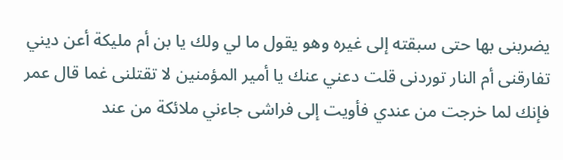يضربنى بها حتى سبقته إلى غيره وهو يقول ما لي ولك يا بن أم مليكة أعن ديني تفارقنى أم النار توردنى قلت دعني عنك يا أمير المؤمنين لا تقتلنى غما قال عمر فإنك لما خرجت من عندي فأويت إلى فراشى جاءني ملائكة من عند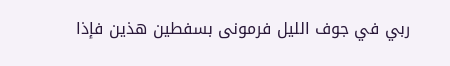ربي في جوف الليل فرمونى بسفطين هذين فإذا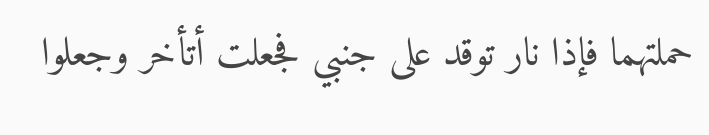حملتهما فإذا نار توقد على جنبي فجعلت أتأخر وجعلوا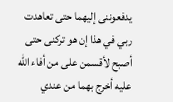يدفعوننى إليهما حتى تعاهدت ربي في هذا إن هو تركنى حتى أصبح لأقسمن على من أفاء الله عليه أخرج بهما من عندي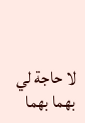لا حاجة لي بهما بهما